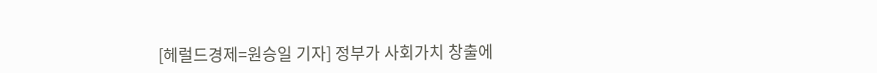[헤럴드경제=원승일 기자] 정부가 사회가치 창출에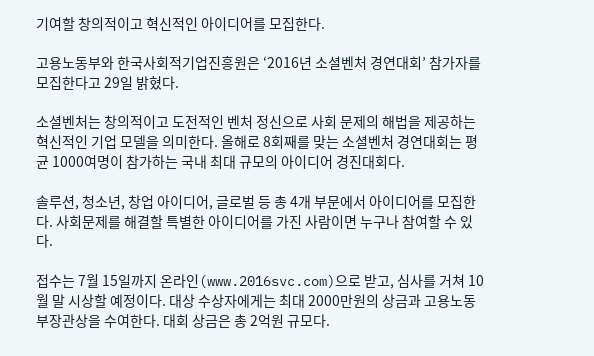기여할 창의적이고 혁신적인 아이디어를 모집한다.

고용노동부와 한국사회적기업진흥원은 ‘2016년 소셜벤처 경연대회’ 참가자를 모집한다고 29일 밝혔다.

소셜벤처는 창의적이고 도전적인 벤처 정신으로 사회 문제의 해법을 제공하는 혁신적인 기업 모델을 의미한다. 올해로 8회째를 맞는 소셜벤처 경연대회는 평균 1000여명이 참가하는 국내 최대 규모의 아이디어 경진대회다.

솔루션, 청소년, 창업 아이디어, 글로벌 등 총 4개 부문에서 아이디어를 모집한다. 사회문제를 해결할 특별한 아이디어를 가진 사람이면 누구나 참여할 수 있다.

접수는 7월 15일까지 온라인(www.2016svc.com)으로 받고, 심사를 거쳐 10월 말 시상할 예정이다. 대상 수상자에게는 최대 2000만원의 상금과 고용노동부장관상을 수여한다. 대회 상금은 총 2억원 규모다.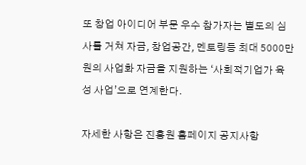또 창업 아이디어 부문 우수 참가자는 별도의 심사를 거쳐 자금, 창업공간, 멘토링등 최대 5000만원의 사업화 자금을 지원하는 ‘사회적기업가 육성 사업’으로 연계한다.

자세한 사항은 진흥원 홈페이지 공지사항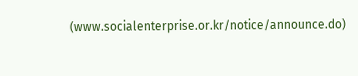(www.socialenterprise.or.kr/notice/announce.do)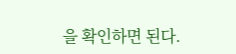을 확인하면 된다.